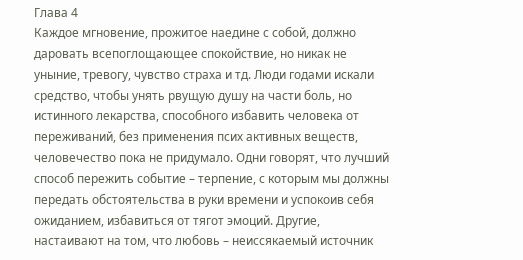Глава 4
Каждое мгновение, прожитое наедине с собой, должно даровать всепоглощающее спокойствие, но никак не уныние, тревогу, чувство страха и тд. Люди годами искали средство, чтобы унять рвущую душу на части боль, но истинного лекарства, способного избавить человека от переживаний, без применения псих активных веществ, человечество пока не придумало. Одни говорят, что лучший способ пережить событие – терпение, с которым мы должны передать обстоятельства в руки времени и успокоив себя ожиданием, избавиться от тягот эмоций. Другие, настаивают на том, что любовь – неиссякаемый источник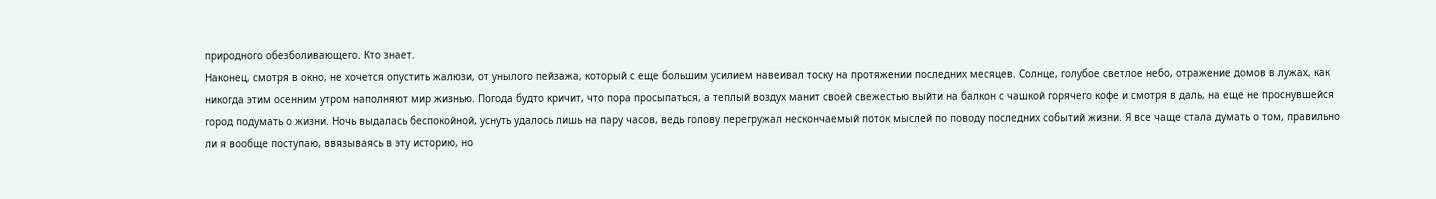природного обезболивающего. Кто знает.
Наконец, смотря в окно, не хочется опустить жалюзи, от унылого пейзажа, который с еще большим усилием навеивал тоску на протяжении последних месяцев. Солнце, голубое светлое небо, отражение домов в лужах, как никогда этим осенним утром наполняют мир жизнью. Погода будто кричит, что пора просыпаться, а теплый воздух манит своей свежестью выйти на балкон с чашкой горячего кофе и смотря в даль, на еще не проснувшейся город подумать о жизни. Ночь выдалась беспокойной, уснуть удалось лишь на пару часов, ведь голову перегружал нескончаемый поток мыслей по поводу последних событий жизни. Я все чаще стала думать о том, правильно ли я вообще поступаю, ввязываясь в эту историю, но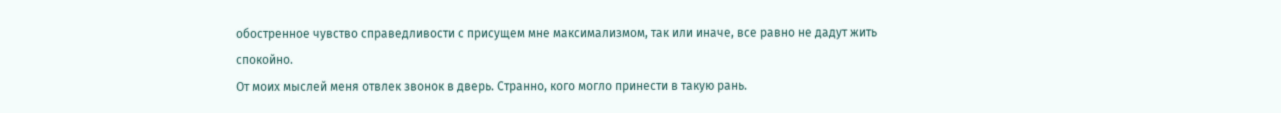обостренное чувство справедливости с присущем мне максимализмом, так или иначе, все равно не дадут жить спокойно.
От моих мыслей меня отвлек звонок в дверь. Странно, кого могло принести в такую рань.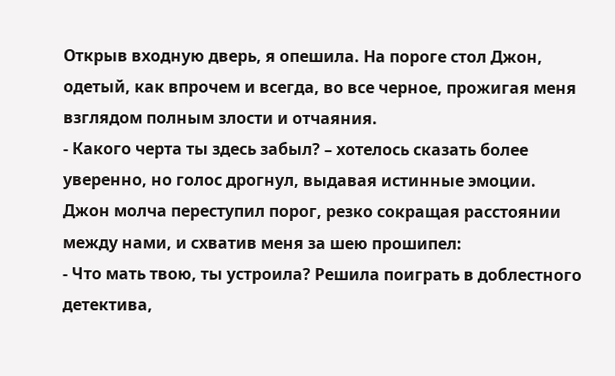Открыв входную дверь, я опешила. На пороге стол Джон, одетый, как впрочем и всегда, во все черное, прожигая меня взглядом полным злости и отчаяния.
- Какого черта ты здесь забыл? – хотелось сказать более уверенно, но голос дрогнул, выдавая истинные эмоции.
Джон молча переступил порог, резко сокращая расстоянии между нами, и схватив меня за шею прошипел:
- Что мать твою, ты устроила? Решила поиграть в доблестного детектива,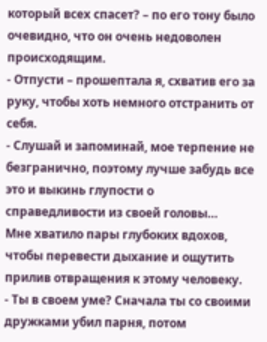который всех спасет? – по его тону было очевидно, что он очень недоволен происходящим.
- Отпусти – прошептала я, схватив его за руку, чтобы хоть немного отстранить от себя.
- Слушай и запоминай, мое терпение не безгранично, поэтому лучше забудь все это и выкинь глупости о справедливости из своей головы…
Мне хватило пары глубоких вдохов, чтобы перевести дыхание и ощутить прилив отвращения к этому человеку.
- Ты в своем уме? Сначала ты со своими дружками убил парня, потом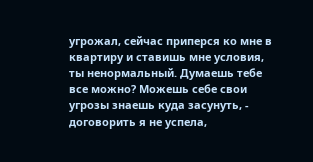угрожал, сейчас приперся ко мне в квартиру и ставишь мне условия, ты ненормальный. Думаешь тебе все можно? Можешь себе свои угрозы знаешь куда засунуть, - договорить я не успела,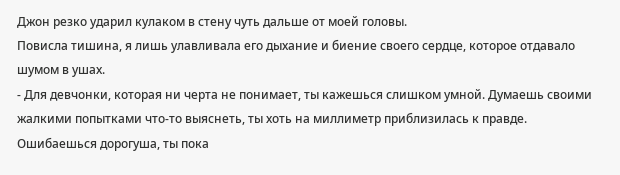Джон резко ударил кулаком в стену чуть дальше от моей головы.
Повисла тишина, я лишь улавливала его дыхание и биение своего сердце, которое отдавало шумом в ушах.
- Для девчонки, которая ни черта не понимает, ты кажешься слишком умной. Думаешь своими жалкими попытками что-то выяснеть, ты хоть на миллиметр приблизилась к правде. Ошибаешься дорогуша, ты пока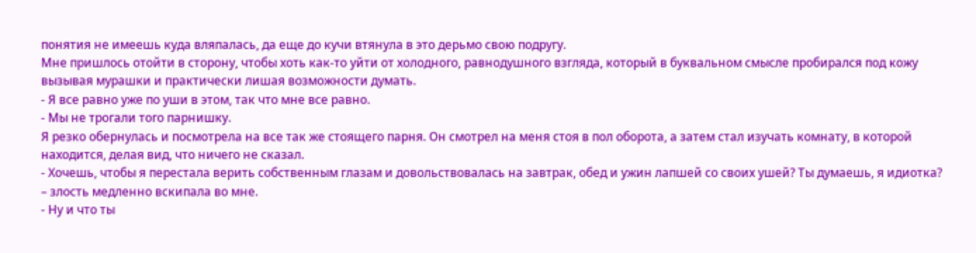понятия не имеешь куда вляпалась, да еще до кучи втянула в это дерьмо свою подругу.
Мне пришлось отойти в сторону, чтобы хоть как-то уйти от холодного, равнодушного взгляда, который в буквальном смысле пробирался под кожу вызывая мурашки и практически лишая возможности думать.
- Я все равно уже по уши в этом, так что мне все равно.
- Мы не трогали того парнишку.
Я резко обернулась и посмотрела на все так же стоящего парня. Он смотрел на меня стоя в пол оборота, а затем стал изучать комнату, в которой находится, делая вид, что ничего не сказал.
- Хочешь, чтобы я перестала верить собственным глазам и довольствовалась на завтрак, обед и ужин лапшей со своих ушей? Ты думаешь, я идиотка? – злость медленно вскипала во мне.
- Ну и что ты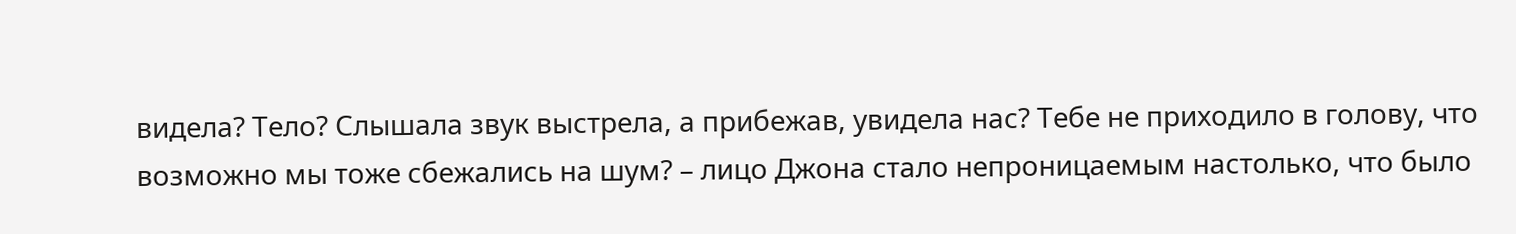видела? Тело? Слышала звук выстрела, а прибежав, увидела нас? Тебе не приходило в голову, что возможно мы тоже сбежались на шум? – лицо Джона стало непроницаемым настолько, что было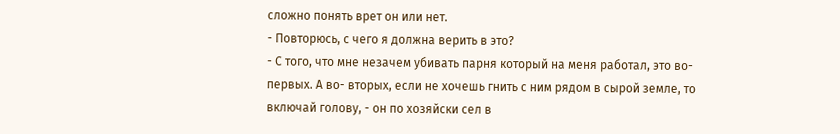сложно понять врет он или нет.
- Повторюсь, с чего я должна верить в это?
- С того, что мне незачем убивать парня который на меня работал, это во-первых. А во- вторых, если не хочешь гнить с ним рядом в сырой земле, то включай голову, - он по хозяйски сел в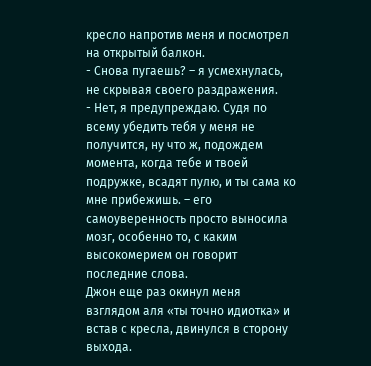кресло напротив меня и посмотрел на открытый балкон.
- Снова пугаешь? – я усмехнулась, не скрывая своего раздражения.
- Нет, я предупреждаю. Судя по всему убедить тебя у меня не получится, ну что ж, подождем момента, когда тебе и твоей подружке, всадят пулю, и ты сама ко мне прибежишь. – его самоуверенность просто выносила мозг, особенно то, с каким высокомерием он говорит последние слова.
Джон еще раз окинул меня взглядом аля «ты точно идиотка» и встав с кресла, двинулся в сторону выхода.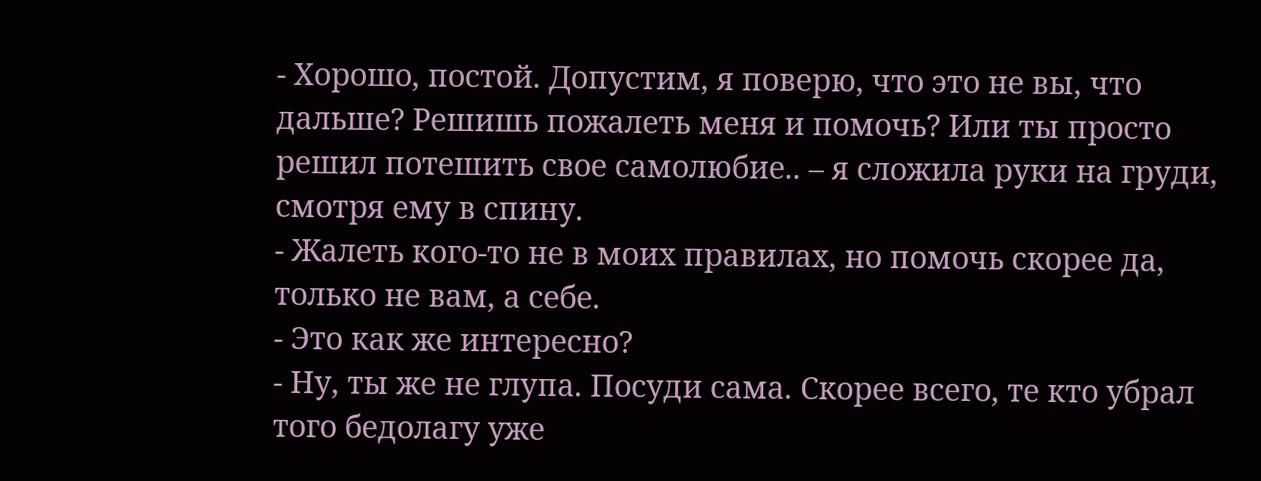- Хорошо, постой. Допустим, я поверю, что это не вы, что дальше? Решишь пожалеть меня и помочь? Или ты просто решил потешить свое самолюбие.. – я сложила руки на груди, смотря ему в спину.
- Жалеть кого-то не в моих правилах, но помочь скорее да, только не вам, а себе.
- Это как же интересно?
- Ну, ты же не глупа. Посуди сама. Скорее всего, те кто убрал того бедолагу уже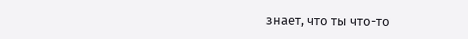знает, что ты что-то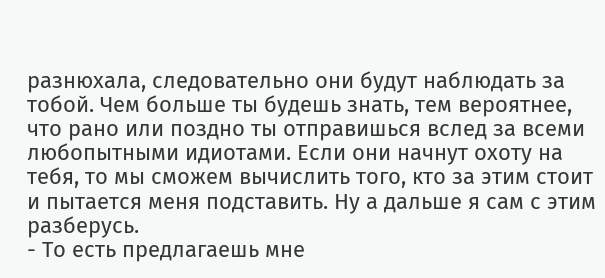разнюхала, следовательно они будут наблюдать за тобой. Чем больше ты будешь знать, тем вероятнее, что рано или поздно ты отправишься вслед за всеми любопытными идиотами. Если они начнут охоту на тебя, то мы сможем вычислить того, кто за этим стоит и пытается меня подставить. Ну а дальше я сам с этим разберусь.
- То есть предлагаешь мне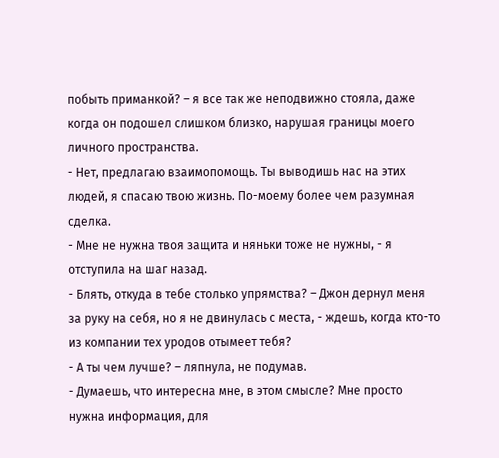побыть приманкой? – я все так же неподвижно стояла, даже когда он подошел слишком близко, нарушая границы моего личного пространства.
- Нет, предлагаю взаимопомощь. Ты выводишь нас на этих людей, я спасаю твою жизнь. По-моему более чем разумная сделка.
- Мне не нужна твоя защита и няньки тоже не нужны, - я отступила на шаг назад.
- Блять, откуда в тебе столько упрямства? – Джон дернул меня за руку на себя, но я не двинулась с места, - ждешь, когда кто-то из компании тех уродов отымеет тебя?
- А ты чем лучше? – ляпнула, не подумав.
- Думаешь, что интересна мне, в этом смысле? Мне просто нужна информация, для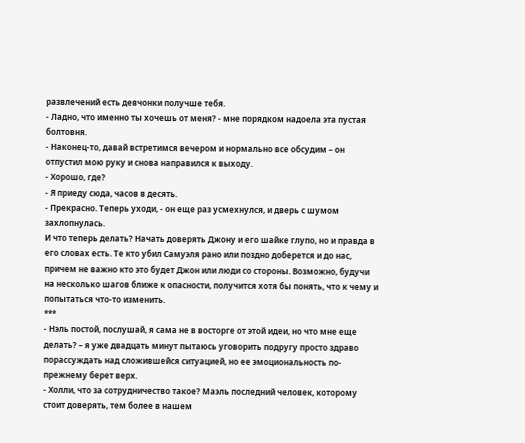развлечений есть девчонки получше тебя.
- Ладно, что именно ты хочешь от меня? - мне порядком надоела эта пустая болтовня.
- Наконец-то, давай встретимся вечером и нормально все обсудим – он отпустил мою руку и снова направился к выходу.
- Хорошо, где?
- Я приеду сюда, часов в десять.
- Прекрасно. Теперь уходи, - он еще раз усмехнулся, и дверь с шумом захлопнулась.
И что теперь делать? Начать доверять Джону и его шайке глупо, но и правда в его словах есть. Те кто убил Самуэля рано или поздно доберется и до нас, причем не важно кто это будет Джон или люди со стороны. Возможно, будучи на несколько шагов ближе к опасности, получится хотя бы понять, что к чему и попытаться что-то изменить.
***
- Нэль постой, послушай, я сама не в восторге от этой идеи, но что мне еще делать? – я уже двадцать минут пытаюсь уговорить подругу просто здраво порассуждать над сложившейся ситуацией, но ее эмоциональность по-прежнему берет верх.
- Холли, что за сотрудничество такое? Маэль последний человек, которому стоит доверять, тем более в нашем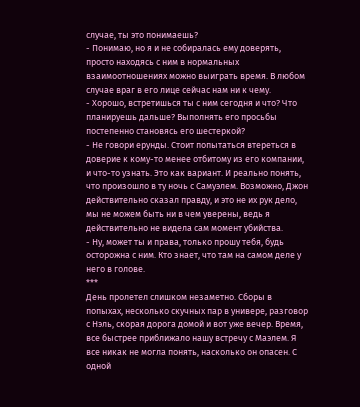случае, ты это понимаешь?
- Понимаю, но я и не собиралась ему доверять, просто находясь с ним в нормальных взаимоотношениях можно выиграть время. В любом случае враг в его лице сейчас нам ни к чему.
- Хорошо, встретишься ты с ним сегодня и что? Что планируешь дальше? Выполнять его просьбы постепенно становясь его шестеркой?
- Не говори ерунды. Стоит попытаться втереться в доверие к кому-то менее отбитому из его компании, и что-то узнать. Это как вариант. И реально понять, что произошло в ту ночь с Самуэлем. Возможно, Джон действительно сказал правду, и это не их рук дело, мы не можем быть ни в чем уверены, ведь я действительно не видела сам момент убийства.
- Ну, может ты и права, только прошу тебя, будь осторожна с ним. Кто знает, что там на самом деле у него в голове.
***
День пролетел слишком незаметно. Сборы в попыхах, несколько скучных пар в универе, разговор с Нэль, скорая дорога домой и вот уже вечер. Время, все быстрее приближало нашу встречу с Маэлем. Я все никак не могла понять, насколько он опасен. С одной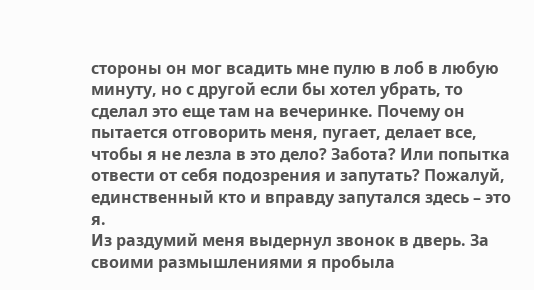стороны он мог всадить мне пулю в лоб в любую минуту, но с другой если бы хотел убрать, то сделал это еще там на вечеринке. Почему он пытается отговорить меня, пугает, делает все, чтобы я не лезла в это дело? Забота? Или попытка отвести от себя подозрения и запутать? Пожалуй, единственный кто и вправду запутался здесь – это я.
Из раздумий меня выдернул звонок в дверь. За своими размышлениями я пробыла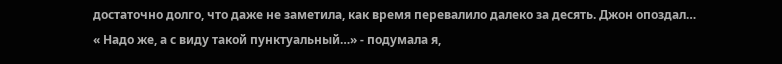достаточно долго, что даже не заметила, как время перевалило далеко за десять. Джон опоздал…
« Надо же, а с виду такой пунктуальный…» - подумала я,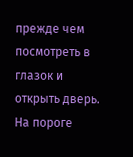прежде чем посмотреть в глазок и открыть дверь.
На пороге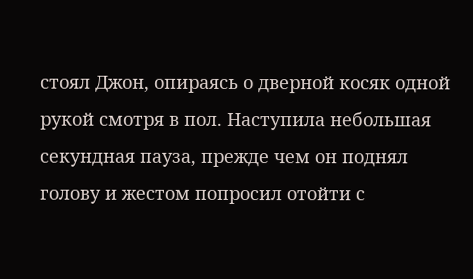стоял Джон, опираясь о дверной косяк одной рукой смотря в пол. Наступила небольшая секундная пауза, прежде чем он поднял голову и жестом попросил отойти с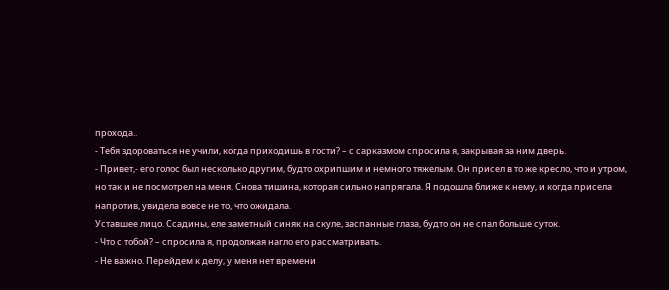прохода..
- Тебя здороваться не учили, когда приходишь в гости? – с сарказмом спросила я, закрывая за ним дверь.
- Привет,- его голос был несколько другим, будто охрипшим и немного тяжелым. Он присел в то же кресло, что и утром, но так и не посмотрел на меня. Снова тишина, которая сильно напрягала. Я подошла ближе к нему, и когда присела напротив, увидела вовсе не то, что ожидала.
Уставшее лицо. Ссадины, еле заметный синяк на скуле, заспанные глаза, будто он не спал больше суток.
- Что с тобой? – спросила я, продолжая нагло его рассматривать.
- Не важно. Перейдем к делу, у меня нет времени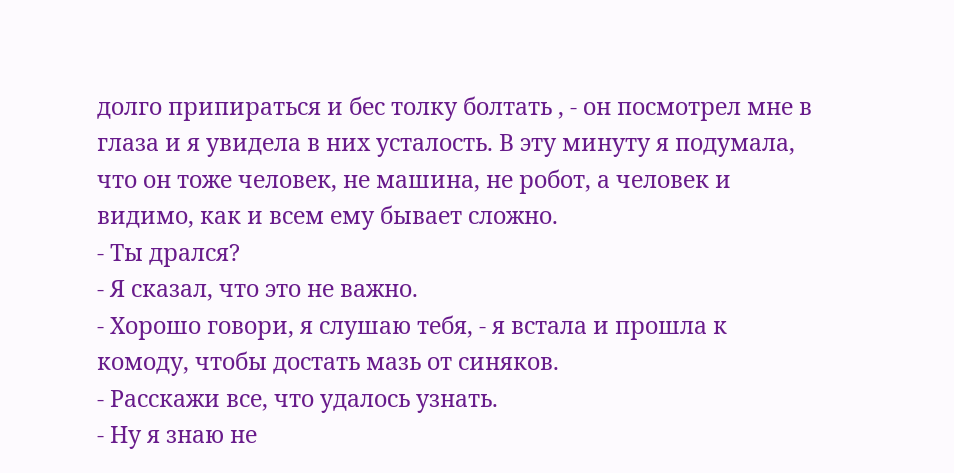долго припираться и бес толку болтать , - он посмотрел мне в глаза и я увидела в них усталость. В эту минуту я подумала, что он тоже человек, не машина, не робот, а человек и видимо, как и всем ему бывает сложно.
- Ты дрался?
- Я сказал, что это не важно.
- Хорошо говори, я слушаю тебя, - я встала и прошла к комоду, чтобы достать мазь от синяков.
- Расскажи все, что удалось узнать.
- Ну я знаю не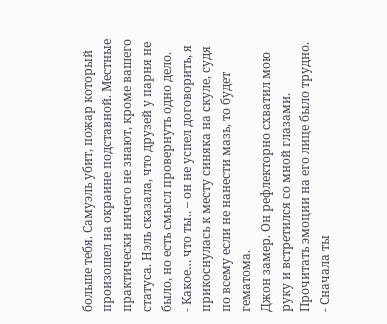больше тебя. Самуэль убит, пожар который произошел на окраине подставной. Местные практически ничего не знают, кроме вашего статуса. Нэль сказала, что друзей у парня не было, но есть смысл провернуть одно дело.
- Какое… что ты.. – он не успел договорить, я прикоснулась к месту синяка на скуле, судя по всему если не нанести мазь, то будет гематома.
Джон замер. Он рефлекторно схватил мою руку и встретился со мной глазами. Прочитать эмоции на его лице было трудно.
- Сначала ты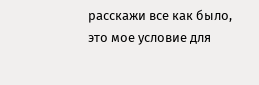расскажи все как было, это мое условие для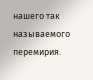нашего так называемого перемирия.